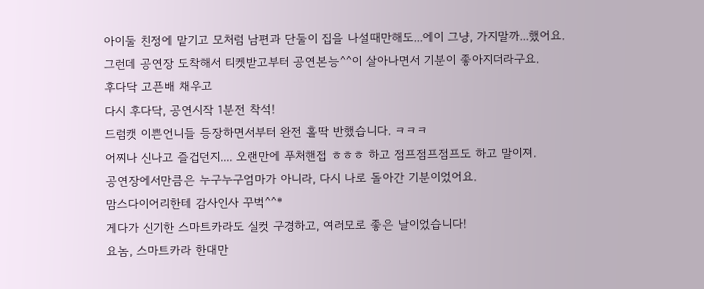아이둘 친정에 맡기고 모처럼 남편과 단둘이 집을 나설때만해도...에이 그냥, 가지말까...했어요.
그런데 공연장 도착해서 티켓받고부터 공연본능^^이 살아나면서 기분이 좋아지더라구요.
후다닥 고픈배 채우고
다시 후다닥, 공연시작 1분전 착석!
드럼캣 이쁜언니들 등장하면서부터 완전 홀딱 반했습니다. ㅋㅋㅋ
어찌나 신나고 즐겁던지.... 오랜만에 푸처핸접 ㅎㅎㅎ 하고 점프점프점프도 하고 말이져.
공연장에서만큼은 누구누구엄마가 아니라, 다시 나로 돌아간 기분이었어요.
맘스다이어리한테 감사인사 꾸벅^^*
게다가 신기한 스마트카라도 실컷 구경하고, 여러모로 좋은 날이었습니다!
요놈, 스마트카라 한대만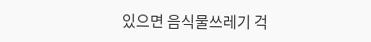있으면 음식물쓰레기 걱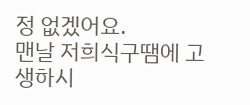정 없겠어요.
맨날 저희식구땜에 고생하시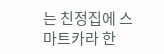는 친정집에 스마트카라 한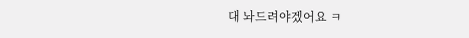대 놔드려야겠어요 ㅋ